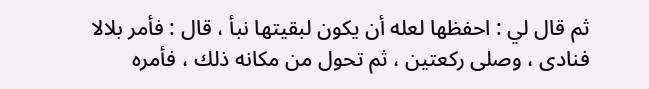ثم قال لي : احفظها لعله أن يكون لبقيتها نبأ ، قال : فأمر بلالا
فنادى ، وصلى ركعتين ، ثم تحول من مكانه ذلك ، فأمره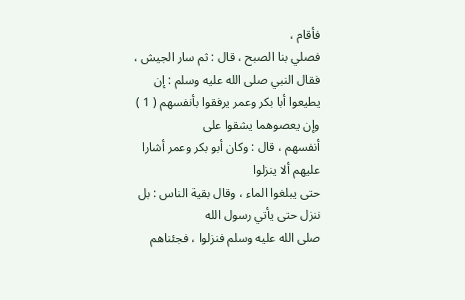فأقام ،
فصلي بنا الصبح ، قال : ثم سار الجيش ، فقال النبي صلى الله عليه وسلم : إن
يطيعوا أبا بكر وعمر يرفقوا بأنفسهم ( 1 ) وإن يعصوهما يشقوا على
أنفسهم ، قال : وكان أبو بكر وعمر أشارا عليهم ألا ينزلوا
حتى يبلغوا الماء ، وقال بقية الناس : بل ننزل حتى يأتي رسول الله
صلى الله عليه وسلم فنزلوا ، فجئناهم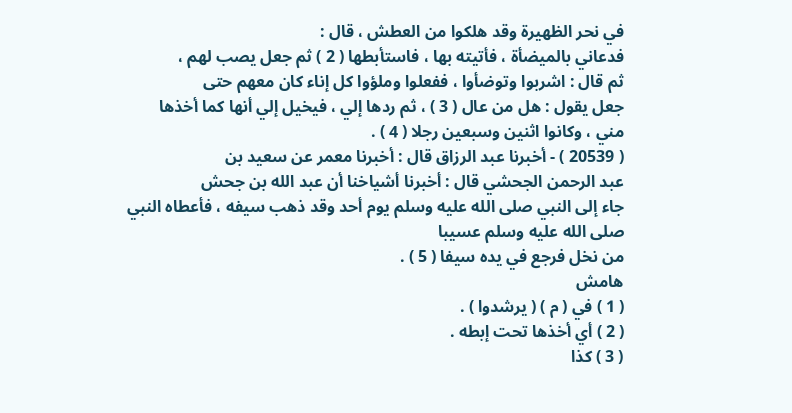في نحر الظهيرة وقد هلكوا من العطش ، قال :
فدعاني بالميضأة ، فأتيته بها ، فاستأبطها ( 2 ) ثم جعل يصب لهم ،
ثم قال : اشربوا وتوضأوا ، ففعلوا وملؤوا كل إناء كان معهم حتى
جعل يقول : هل من عال ( 3 ) ، ثم ردها إلي ، فيخيل إلي أنها كما أخذها
مني ، وكانوا اثنين وسبعين رجلا ( 4 ) .
( 20539 ) - أخبرنا عبد الرزاق قال : أخبرنا معمر عن سعيد بن
عبد الرحمن الجحشي قال : أخبرنا أشياخنا أن عبد الله بن جحش
جاء إلى النبي صلى الله عليه وسلم يوم أحد وقد ذهب سيفه ، فأعطاه النبي صلى الله عليه وسلم عسيبا
من نخل فرجع في يده سيفا ( 5 ) .
هامش
( 1 ) في ( م ) ( يرشدوا ) .
( 2 ) أي أخذها تحت إبطه .
( 3 ) كذا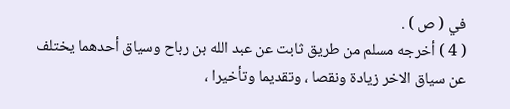في ( ص ) .
( 4 ) أخرجه مسلم من طريق ثابت عن عبد الله بن رباح وسياق أحدهما يختلف
عن سياق الاخر زيادة ونقصا ، وتقديما وتأخيرا ،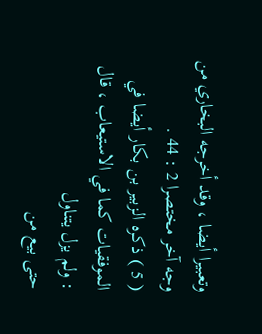وتعبيرا أيضا ، وقد أخرجه البخاري من
وجه آخر مختصرا 2 : 44 .
( 5 ) ذكره الزبير بن بكار أيضا في الموفقيات كما في الاستيعاب ، قال : ولم يزل يتناول
حتى بيع من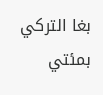بغا التركي بمئتي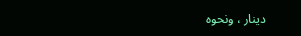دينار ، ونحوه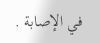في الإصابة .